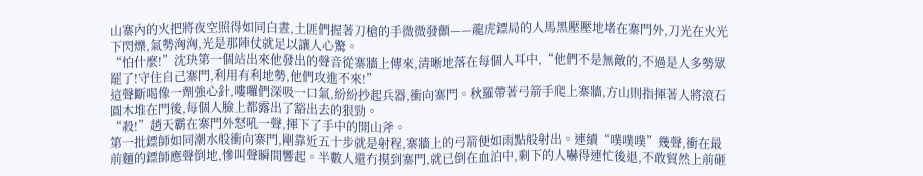山寨內的火把將夜空照得如同白晝,土匪們握著刀槍的手微微發顫——龍虎鏢局的人馬黑壓壓地堵在寨門外,刀光在火光下閃爍,氣勢洶洶,光是那陣仗就足以讓人心驚。
“怕什麼!”沈玦第一個站出來他發出的聲音從寨牆上傳來,清晰地落在每個人耳中,“他們不是無敵的,不過是人多勢眾罷了!守住自己寨門,利用有利地勢,他們攻進不來!”
這聲斷喝像一劑強心針,嘍囉們深吸一口氣,紛紛抄起兵器,衝向寨門。秋羅帶著弓箭手爬上寨牆,方山則指揮著人將滾石圓木堆在門後,每個人臉上都露出了豁出去的狠勁。
“殺!”趙天霸在寨門外怒吼一聲,揮下了手中的開山斧。
第一批鏢師如同潮水般衝向寨門,剛靠近五十步就是射程,寨牆上的弓箭便如雨點般射出。連續“噗噗噗”幾聲,衝在最前麵的鏢師應聲倒地,慘叫聲瞬間響起。半數人還冇摸到寨門,就已倒在血泊中,剩下的人嚇得連忙後退,不敢貿然上前砸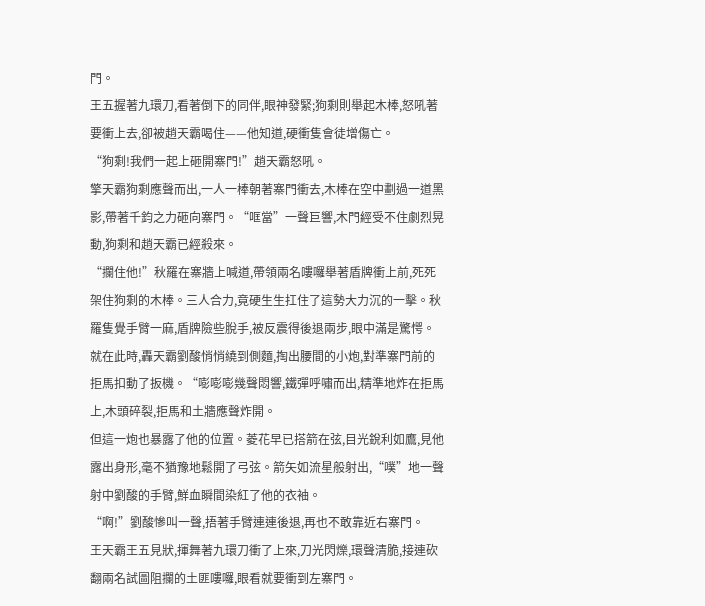門。
王五握著九環刀,看著倒下的同伴,眼神發緊;狗剩則舉起木棒,怒吼著要衝上去,卻被趙天霸喝住——他知道,硬衝隻會徒增傷亡。
“狗剩!我們一起上砸開寨門!”趙天霸怒吼。
擎天霸狗剩應聲而出,一人一棒朝著寨門衝去,木棒在空中劃過一道黑影,帶著千鈞之力砸向寨門。“哐當”一聲巨響,木門經受不住劇烈晃動,狗剩和趙天霸已經殺來。
“攔住他!”秋羅在寨牆上喊道,帶領兩名嘍囉舉著盾牌衝上前,死死架住狗剩的木棒。三人合力,竟硬生生扛住了這勢大力沉的一擊。秋羅隻覺手臂一麻,盾牌險些脫手,被反震得後退兩步,眼中滿是驚愕。
就在此時,轟天霸劉酸悄悄繞到側麵,掏出腰間的小炮,對準寨門前的拒馬扣動了扳機。“嘭嘭嘭幾聲悶響,鐵彈呼嘯而出,精準地炸在拒馬上,木頭碎裂,拒馬和土牆應聲炸開。
但這一炮也暴露了他的位置。菱花早已搭箭在弦,目光銳利如鷹,見他露出身形,毫不猶豫地鬆開了弓弦。箭矢如流星般射出,“噗”地一聲射中劉酸的手臂,鮮血瞬間染紅了他的衣袖。
“啊!”劉酸慘叫一聲,捂著手臂連連後退,再也不敢靠近右寨門。
王天霸王五見狀,揮舞著九環刀衝了上來,刀光閃爍,環聲清脆,接連砍翻兩名試圖阻攔的土匪嘍囉,眼看就要衝到左寨門。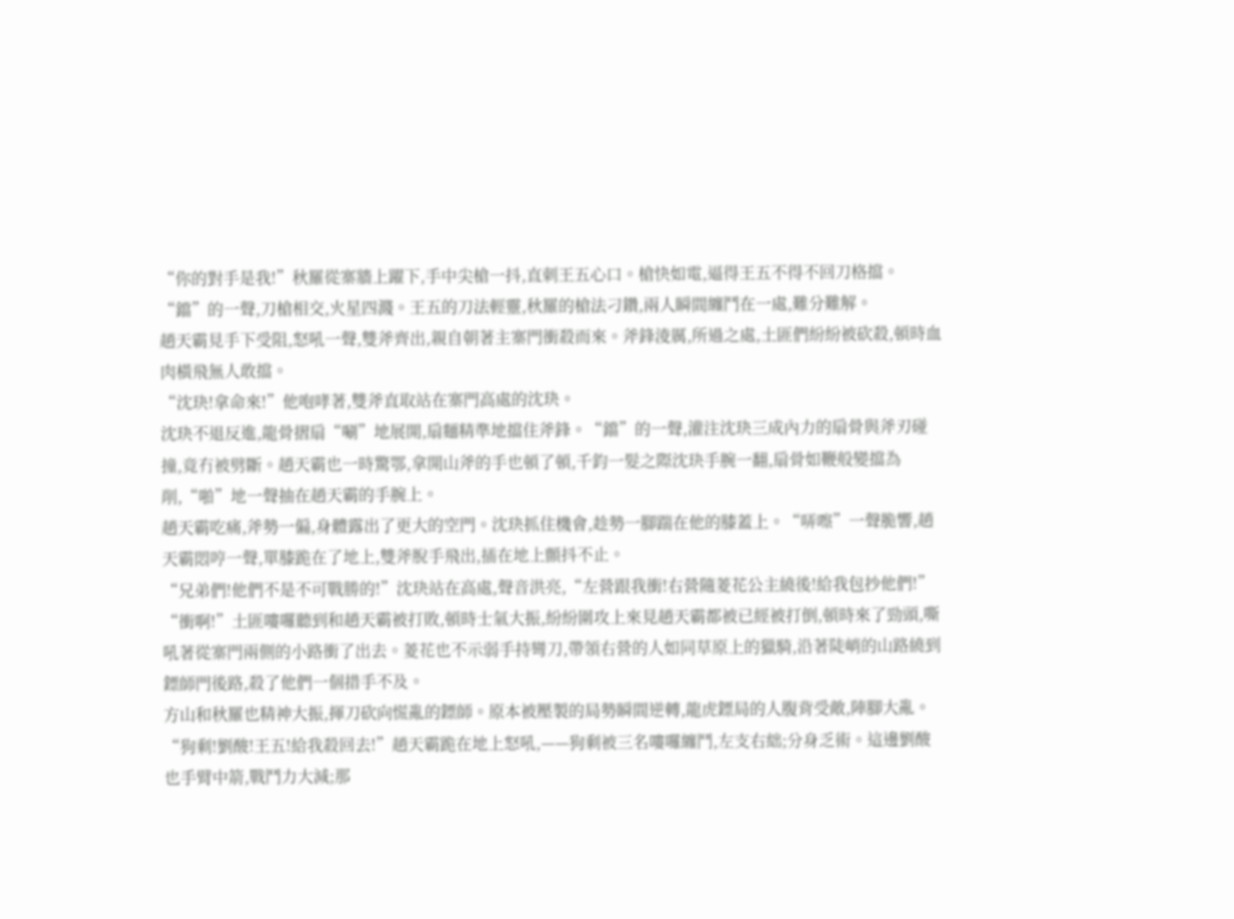“你的對手是我!”秋羅從寨牆上躍下,手中尖槍一抖,直刺王五心口。槍快如電,逼得王五不得不回刀格擋。“鐺”的一聲,刀槍相交,火星四濺。王五的刀法輕靈,秋羅的槍法刁鑽,兩人瞬間纏鬥在一處,難分難解。
趙天霸見手下受阻,怒吼一聲,雙斧齊出,親自朝著主寨門衝殺而來。斧鋒淩厲,所過之處,土匪們紛紛被砍殺,頓時血肉橫飛無人敢擋。
“沈玦!拿命來!”他咆哮著,雙斧直取站在寨門高處的沈玦。
沈玦不退反進,龍骨摺扇“唰”地展開,扇麵精準地擋住斧鋒。“鐺”的一聲,灌注沈玦三成內力的扇骨與斧刃碰撞,竟冇被劈斷。趙天霸也一時驚鄂,拿開山斧的手也頓了頓,千鈞一髮之際沈玦手腕一翻,扇骨如鞭般變擋為削,“啪”地一聲抽在趙天霸的手腕上。
趙天霸吃痛,斧勢一偏,身體露出了更大的空門。沈玦抓住機會,趁勢一腳踹在他的膝蓋上。“哢嚓”一聲脆響,趙天霸悶哼一聲,單膝跪在了地上,雙斧脫手飛出,插在地上顫抖不止。
“兄弟們!他們不是不可戰勝的!”沈玦站在高處,聲音洪亮,“左營跟我衝!右營隨菱花公主繞後!給我包抄他們!”
“衝啊!”土匪嘍囉聽到和趙天霸被打敗,頓時士氣大振,紛紛圍攻上來見趙天霸都被已經被打倒,頓時來了勁頭,嘶吼著從寨門兩側的小路衝了出去。菱花也不示弱手持彎刀,帶領右營的人如同草原上的獵騎,沿著陡峭的山路繞到鏢師門後路,殺了他們一個措手不及。
方山和秋羅也精神大振,揮刀砍向慌亂的鏢師。原本被壓製的局勢瞬間逆轉,龍虎鏢局的人腹背受敵,陣腳大亂。
“狗剩!劉酸!王五!給我殺回去!”趙天霸跪在地上怒吼,——狗剩被三名嘍囉纏鬥,左支右絀;分身乏術。這邊劉酸也手臂中箭,戰鬥力大減;那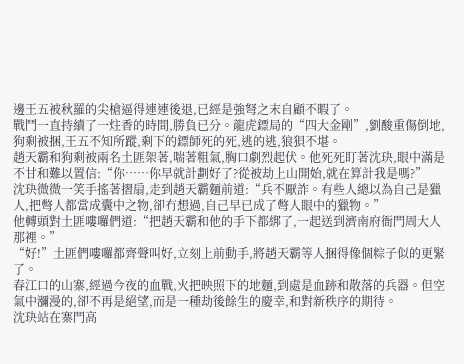邊王五被秋羅的尖槍逼得連連後退,已經是強弩之末自顧不暇了。
戰鬥一直持續了一炷香的時間,勝負已分。龍虎鏢局的“四大金剛”,劉酸重傷倒地,狗剩被捆,王五不知所蹤,剩下的鏢師死的死,逃的逃,狼狽不堪。
趙天霸和狗剩被兩名土匪架著,喘著粗氣,胸口劇烈起伏。他死死盯著沈玦,眼中滿是不甘和難以置信:“你……你早就計劃好了?從被劫上山開始,就在算計我是嗎?”
沈玦微微一笑手搖著摺扇,走到趙天霸麵前道:“兵不厭詐。有些人總以為自己是獵人,把彆人都當成囊中之物,卻冇想過,自己早已成了彆人眼中的獵物。”
他轉頭對土匪嘍囉們道:“把趙天霸和他的手下都綁了,一起送到濟南府衙門周大人那裡。”
“好!”土匪們嘍囉都齊聲叫好,立刻上前動手,將趙天霸等人捆得像個粽子似的更緊了。
春江口的山寨,經過今夜的血戰,火把映照下的地麵,到處是血跡和散落的兵器。但空氣中瀰漫的,卻不再是絕望,而是一種劫後餘生的慶幸,和對新秩序的期待。
沈玦站在寨門高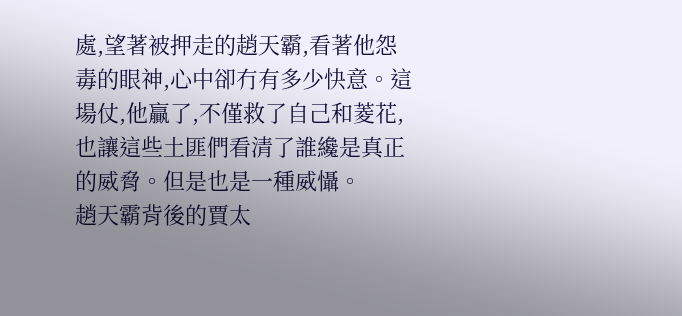處,望著被押走的趙天霸,看著他怨毒的眼神,心中卻冇有多少快意。這場仗,他贏了,不僅救了自己和菱花,也讓這些土匪們看清了誰纔是真正的威脅。但是也是一種威懾。
趙天霸背後的賈太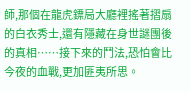師,那個在龍虎鏢局大廳裡搖著摺扇的白衣秀士,還有隱藏在身世謎團後的真相……接下來的鬥法,恐怕會比今夜的血戰,更加匪夷所思。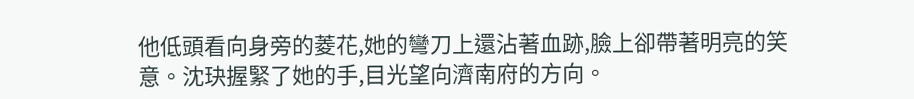他低頭看向身旁的菱花,她的彎刀上還沾著血跡,臉上卻帶著明亮的笑意。沈玦握緊了她的手,目光望向濟南府的方向。